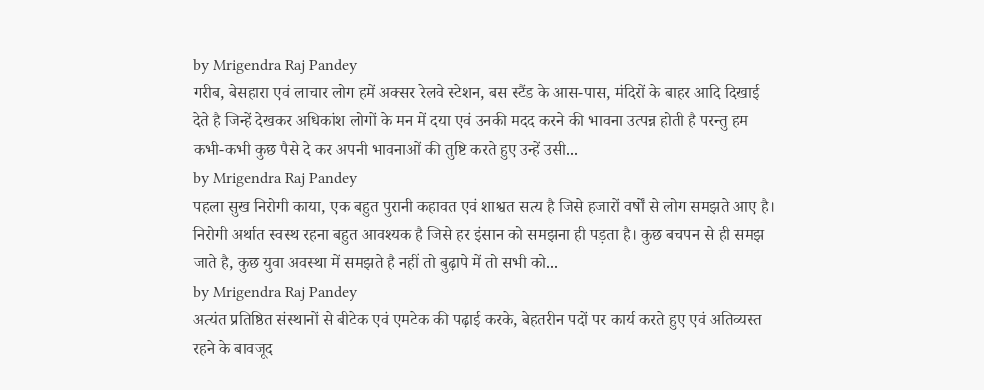by Mrigendra Raj Pandey
गरीब, बेसहारा एवं लाचार लोग हमें अक्सर रेलवे स्टेशन, बस स्टैंड के आस-पास, मंदिरों के बाहर आदि दिखाई देते है जिन्हें देखकर अधिकांश लोगों के मन में दया एवं उनकी मदद करने की भावना उत्पन्न होती है परन्तु हम कभी-कभी कुछ पैसे दे कर अपनी भावनाओं की तुष्टि करते हुए उन्हें उसी...
by Mrigendra Raj Pandey
पहला सुख निरोगी काया, एक बहुत पुरानी कहावत एवं शाश्वत सत्य है जिसे हजारों वर्षों से लोग समझते आए है। निरोगी अर्थात स्वस्थ रहना बहुत आवश्यक है जिसे हर इंसान को समझना ही पड़ता है। कुछ बचपन से ही समझ जाते है, कुछ युवा अवस्था में समझते है नहीं तो बुढ़ापे में तो सभी को...
by Mrigendra Raj Pandey
अत्यंत प्रतिष्ठित संस्थानों से बीटेक एवं एमटेक की पढ़ाई करके, बेहतरीन पदों पर कार्य करते हुए एवं अतिव्यस्त रहने के बावजूद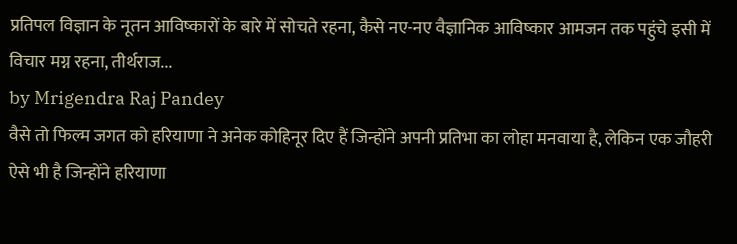प्रतिपल विज्ञान के नूतन आविष्कारों के बारे में सोचते रहना, कैसे नए-नए वैज्ञानिक आविष्कार आमजन तक पहुंचे इसी में विचार मग्न रहना, तीर्थराज...
by Mrigendra Raj Pandey
वैसे तो फिल्म जगत को हरियाणा ने अनेक कोहिनूर दिए हैं जिन्होंने अपनी प्रतिभा का लोहा मनवाया है, लेकिन एक जौहरी ऐसे भी है जिन्होंने हरियाणा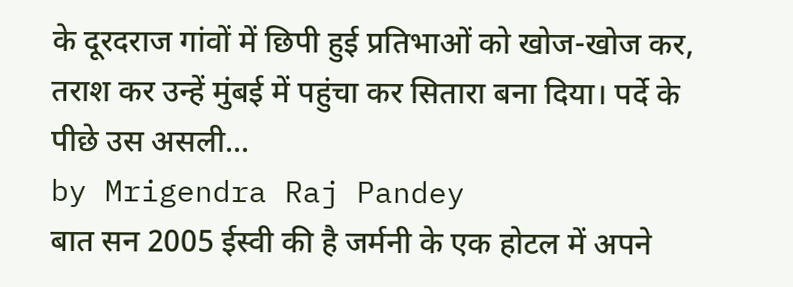के दूरदराज गांवों में छिपी हुई प्रतिभाओं को खोज-खोज कर, तराश कर उन्हें मुंबई में पहुंचा कर सितारा बना दिया। पर्दे के पीछे उस असली...
by Mrigendra Raj Pandey
बात सन 2005 ईस्वी की है जर्मनी के एक होटल में अपने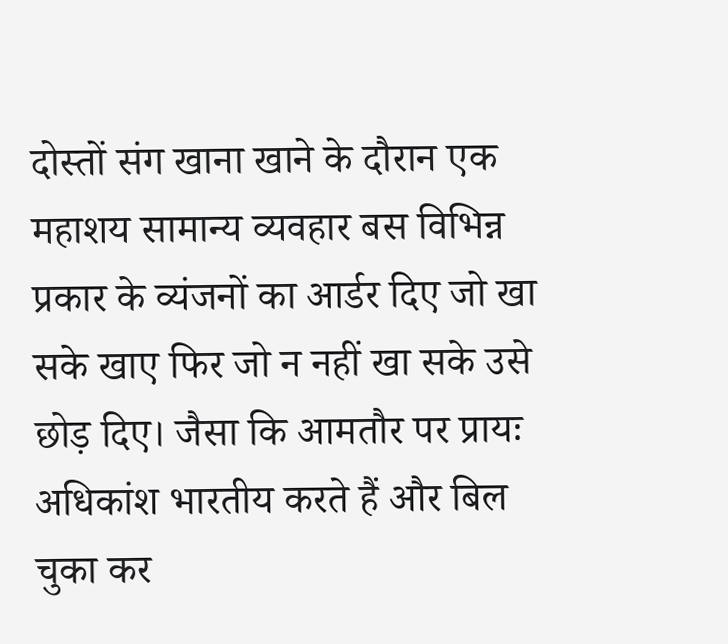दोस्तों संग खाना खाने के दौरान एक महाशय सामान्य व्यवहार बस विभिन्न प्रकार के व्यंजनों का आर्डर दिए जो खा सके खाए फिर जो न नहीं खा सके उसे छोड़ दिए। जैसा कि आमतौर पर प्रायः अधिकांश भारतीय करते हैं और बिल चुका कर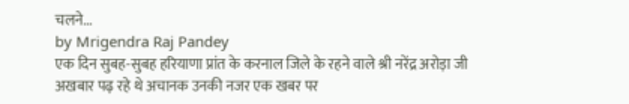चलने...
by Mrigendra Raj Pandey
एक दिन सुबह-सुबह हरियाणा प्रांत के करनाल जिले के रहने वाले श्री नरेंद्र अरोड़ा जी अखबार पढ़ रहे थे अचानक उनकी नजर एक खबर पर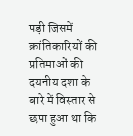पड़ी जिसमें क्रांतिकारियों की प्रतिमाओं की दयनीय दशा के बारे में विस्तार से छपा हुआ था कि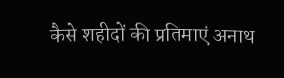कैसे शहीदों की प्रतिमाएं अनाथ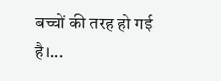बच्चों की तरह हो गई है।...